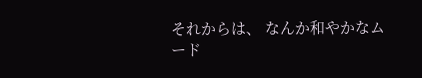それからは、 なんか和やかなムード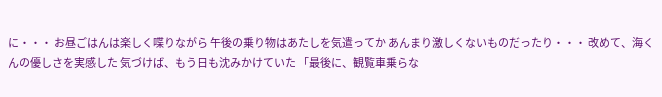に・・・ お昼ごはんは楽しく喋りながら 午後の乗り物はあたしを気遣ってか あんまり激しくないものだったり・・・ 改めて、海くんの優しさを実感した 気づけば、もう日も沈みかけていた 「最後に、観覧車乗らな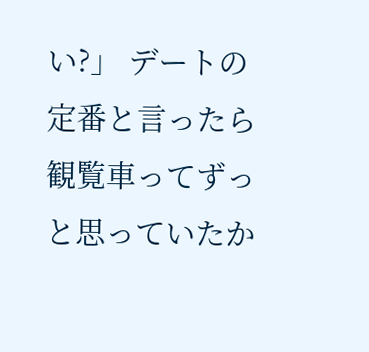い?」 デートの定番と言ったら 観覧車ってずっと思っていたか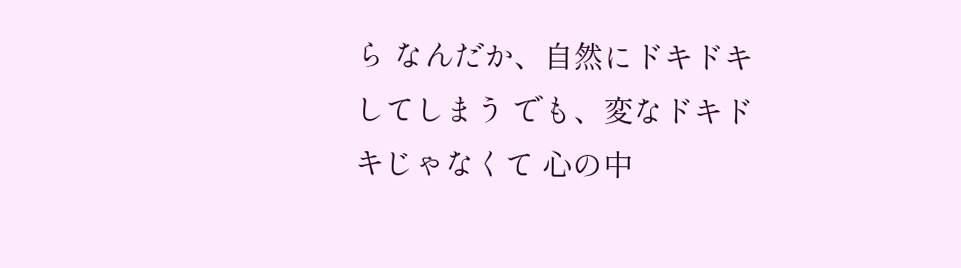ら なんだか、自然にドキドキしてしまう でも、変なドキドキじゃなくて 心の中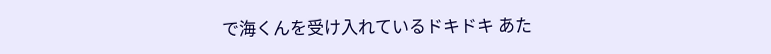で海くんを受け入れているドキドキ あた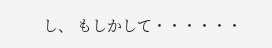し、 もしかして・・・・・・